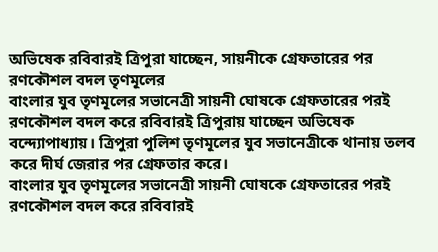অভিষেক রবিবারই ত্রিপুরা যাচ্ছেন, সায়নীকে গ্রেফতারের পর রণকৌশল বদল তৃণমূলের
বাংলার যুব তৃণমূলের সভানেত্রী সায়নী ঘোষকে গ্রেফতারের পরই রণকৌশল বদল করে রবিবারই ত্রিপুরায় যাচ্ছেন অভিষেক বন্দ্যোপাধ্যায়। ত্রিপুরা পুলিশ তৃণমূলের যুব সভানেত্রীকে থানায় তলব করে দীর্ঘ জেরার পর গ্রেফতার করে।
বাংলার যুব তৃণমূলের সভানেত্রী সায়নী ঘোষকে গ্রেফতারের পরই রণকৌশল বদল করে রবিবারই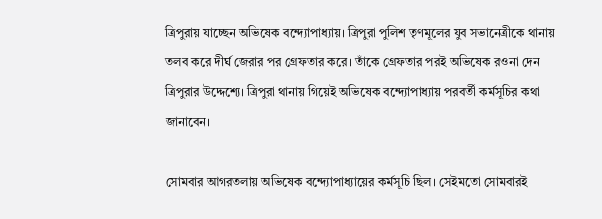ত্রিপুরায় যাচ্ছেন অভিষেক বন্দ্যোপাধ্যায়। ত্রিপুরা পুলিশ তৃণমূলের যুব সভানেত্রীকে থানায় তলব করে দীর্ঘ জেরার পর গ্রেফতার করে। তাঁকে গ্রেফতার পরই অভিষেক রওনা দেন ত্রিপুরার উদ্দেশ্যে। ত্রিপুরা থানায় গিয়েই অভিষেক বন্দ্যোপাধ্যায় পরবর্তী কর্মসূচির কথা জানাবেন।

সোমবার আগরতলায় অভিষেক বন্দ্যোপাধ্যায়ের কর্মসূচি ছিল। সেইমতো সোমবারই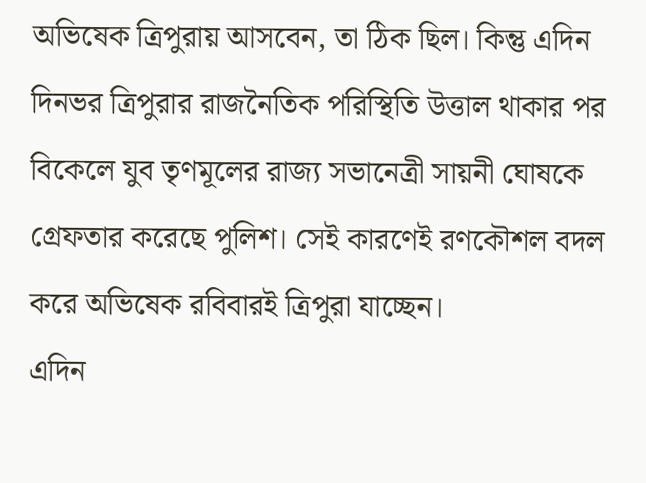অভিষেক ত্রিপুরায় আসবেন, তা ঠিক ছিল। কিন্তু এদিন দিনভর ত্রিপুরার রাজনৈতিক পরিস্থিতি উত্তাল থাকার পর বিকেলে যুব তৃণমূলের রাজ্য সভানেত্রী সায়নী ঘোষকে গ্রেফতার করেছে পুলিশ। সেই কারণেই রণকৌশল বদল করে অভিষেক রবিবারই ত্রিপুরা যাচ্ছেন।
এদিন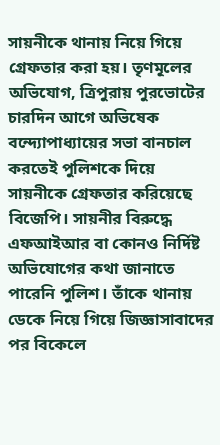সায়নীকে থানায় নিয়ে গিয়ে গ্রেফতার করা হয়। তৃণমূলের অভিযোগ, ত্রিপুরায় পুরভোটের চারদিন আগে অভিষেক বন্দ্যোপাধ্যায়ের সভা বানচাল করতেই পুলিশকে দিয়ে সায়নীকে গ্রেফতার করিয়েছে বিজেপি। সায়নীর বিরুদ্ধে এফআইআর বা কোনও নির্দিষ্ট অভিযোগের কথা জানাতে পারেনি পুলিশ। তাঁকে থানায় ডেকে নিয়ে গিয়ে জিজ্ঞাসাবাদের পর বিকেলে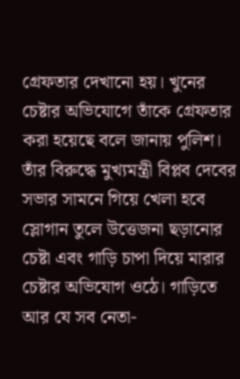গ্রেফতার দেখানো হয়। খুনের চেষ্টার অভিযোগে তাঁকে গ্রেফতার করা হয়েছে বলে জানায় পুলিশ। তাঁর বিরুদ্ধে মুখ্যমন্ত্রী বিপ্লব দেবের সভার সামনে গিয়ে খেলা হবে স্লোগান তুলে উত্তেজনা ছড়ানোর চেষ্টা এবং গাড়ি চাপা দিয়ে মারার চেষ্টার অভিযোগ ওঠে। গাড়িতে আর যে সব নেতা-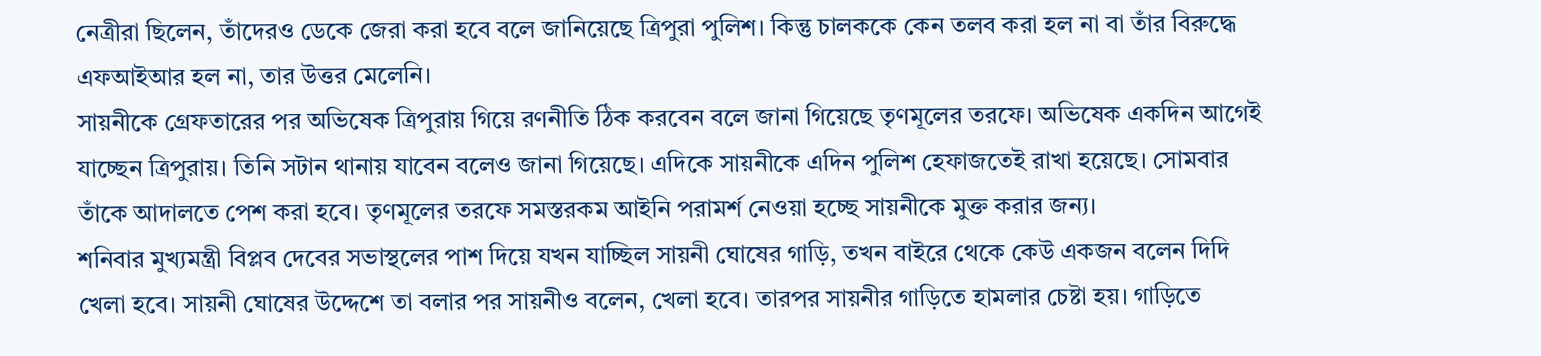নেত্রীরা ছিলেন, তাঁদেরও ডেকে জেরা করা হবে বলে জানিয়েছে ত্রিপুরা পুলিশ। কিন্তু চালককে কেন তলব করা হল না বা তাঁর বিরুদ্ধে এফআইআর হল না, তার উত্তর মেলেনি।
সায়নীকে গ্রেফতারের পর অভিষেক ত্রিপুরায় গিয়ে রণনীতি ঠিক করবেন বলে জানা গিয়েছে তৃণমূলের তরফে। অভিষেক একদিন আগেই যাচ্ছেন ত্রিপুরায়। তিনি সটান থানায় যাবেন বলেও জানা গিয়েছে। এদিকে সায়নীকে এদিন পুলিশ হেফাজতেই রাখা হয়েছে। সোমবার তাঁকে আদালতে পেশ করা হবে। তৃণমূলের তরফে সমস্তরকম আইনি পরামর্শ নেওয়া হচ্ছে সায়নীকে মুক্ত করার জন্য।
শনিবার মুখ্যমন্ত্রী বিপ্লব দেবের সভাস্থলের পাশ দিয়ে যখন যাচ্ছিল সায়নী ঘোষের গাড়ি, তখন বাইরে থেকে কেউ একজন বলেন দিদি খেলা হবে। সায়নী ঘোষের উদ্দেশে তা বলার পর সায়নীও বলেন, খেলা হবে। তারপর সায়নীর গাড়িতে হামলার চেষ্টা হয়। গাড়িতে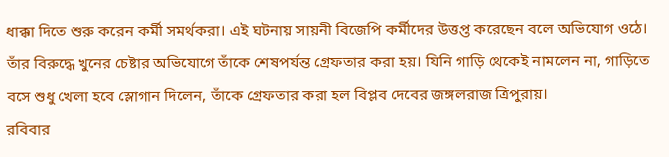ধাক্কা দিতে শুরু করেন কর্মী সমর্থকরা। এই ঘটনায় সায়নী বিজেপি কর্মীদের উত্তপ্ত করেছেন বলে অভিযোগ ওঠে। তাঁর বিরুদ্ধে খুনের চেষ্টার অভিযোগে তাঁকে শেষপর্যন্ত গ্রেফতার করা হয়। যিনি গাড়ি থেকেই নামলেন না, গাড়িতে বসে শুধু খেলা হবে স্লোগান দিলেন, তাঁকে গ্রেফতার করা হল বিপ্লব দেবের জঙ্গলরাজ ত্রিপুরায়।
রবিবার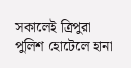সকালেই ত্রিপুরা পুলিশ হোটেলে হানা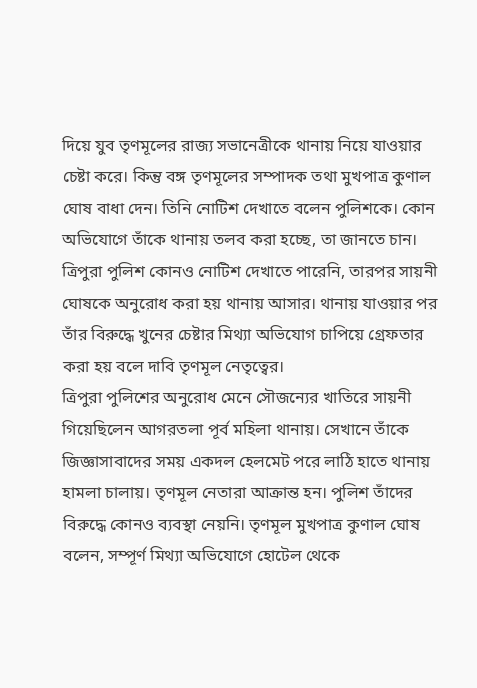দিয়ে যুব তৃণমূলের রাজ্য সভানেত্রীকে থানায় নিয়ে যাওয়ার চেষ্টা করে। কিন্তু বঙ্গ তৃণমূলের সম্পাদক তথা মুখপাত্র কুণাল ঘোষ বাধা দেন। তিনি নোটিশ দেখাতে বলেন পুলিশকে। কোন অভিযোগে তাঁকে থানায় তলব করা হচ্ছে, তা জানতে চান। ত্রিপুরা পুলিশ কোনও নোটিশ দেখাতে পারেনি, তারপর সায়নী ঘোষকে অনুরোধ করা হয় থানায় আসার। থানায় যাওয়ার পর তাঁর বিরুদ্ধে খুনের চেষ্টার মিথ্যা অভিযোগ চাপিয়ে গ্রেফতার করা হয় বলে দাবি তৃণমূল নেতৃত্বের।
ত্রিপুরা পুলিশের অনুরোধ মেনে সৌজন্যের খাতিরে সায়নী গিয়েছিলেন আগরতলা পূর্ব মহিলা থানায়। সেখানে তাঁকে জিজ্ঞাসাবাদের সময় একদল হেলমেট পরে লাঠি হাতে থানায় হামলা চালায়। তৃণমূল নেতারা আক্রান্ত হন। পুলিশ তাঁদের বিরুদ্ধে কোনও ব্যবস্থা নেয়নি। তৃণমূল মুখপাত্র কুণাল ঘোষ বলেন, সম্পূর্ণ মিথ্যা অভিযোগে হোটেল থেকে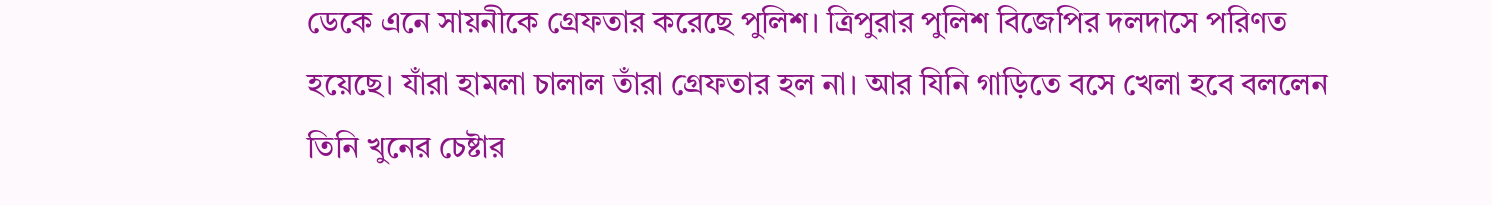ডেকে এনে সায়নীকে গ্রেফতার করেছে পুলিশ। ত্রিপুরার পুলিশ বিজেপির দলদাসে পরিণত হয়েছে। যাঁরা হামলা চালাল তাঁরা গ্রেফতার হল না। আর যিনি গাড়িতে বসে খেলা হবে বললেন তিনি খুনের চেষ্টার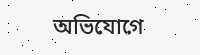অভিযোগে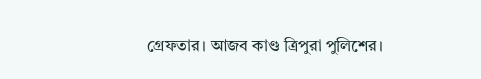গ্রেফতার। আজব কাণ্ড ত্রিপুরা পুলিশের।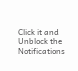Click it and Unblock the Notifications